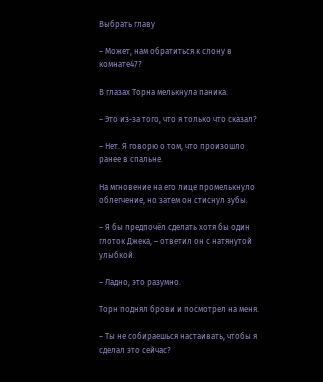Выбрать главу

– Может, нам обратиться к слону в комнате47?

В глазах Торна мелькнула паника.

– Это из-за того, что я только что сказал?

– Нет. Я говорю о том, что произошло ранее в спальне.

На мгновение на его лице промелькнуло облегчение, но затем он стиснул зубы.

– Я бы предпочёл сделать хотя бы один глоток Джека, – ответил он с натянутой улыбкой.

– Ладно, это разумно.

Торн поднял брови и посмотрел на меня.

– Ты не собираешься настаивать, чтобы я сделал это сейчас?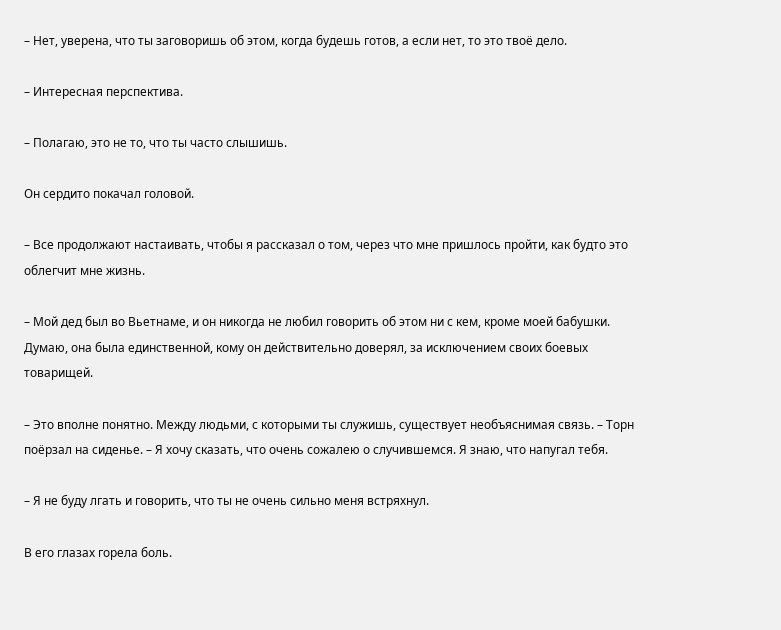– Нет, уверена, что ты заговоришь об этом, когда будешь готов, а если нет, то это твоё дело.

– Интересная перспектива.

– Полагаю, это не то, что ты часто слышишь.

Он сердито покачал головой.

– Все продолжают настаивать, чтобы я рассказал о том, через что мне пришлось пройти, как будто это облегчит мне жизнь.

– Мой дед был во Вьетнаме, и он никогда не любил говорить об этом ни с кем, кроме моей бабушки. Думаю, она была единственной, кому он действительно доверял, за исключением своих боевых товарищей.

– Это вполне понятно. Между людьми, с которыми ты служишь, существует необъяснимая связь. – Торн поёрзал на сиденье. – Я хочу сказать, что очень сожалею о случившемся. Я знаю, что напугал тебя.

– Я не буду лгать и говорить, что ты не очень сильно меня встряхнул.

В его глазах горела боль.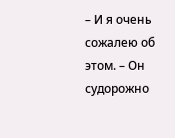– И я очень сожалею об этом. – Он судорожно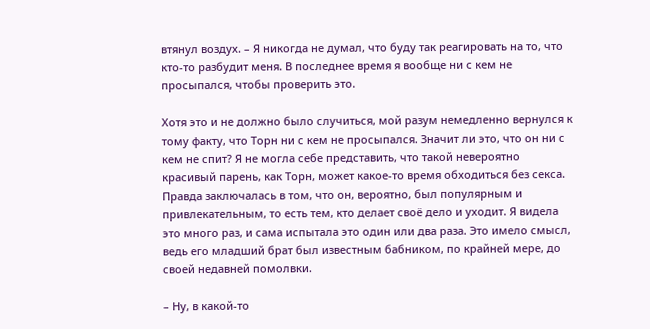втянул воздух. – Я никогда не думал, что буду так реагировать на то, что кто-то разбудит меня. В последнее время я вообще ни с кем не просыпался, чтобы проверить это.

Хотя это и не должно было случиться, мой разум немедленно вернулся к тому факту, что Торн ни с кем не просыпался. Значит ли это, что он ни с кем не спит? Я не могла себе представить, что такой невероятно красивый парень, как Торн, может какое-то время обходиться без секса. Правда заключалась в том, что он, вероятно, был популярным и привлекательным, то есть тем, кто делает своё дело и уходит. Я видела это много раз, и сама испытала это один или два раза. Это имело смысл, ведь его младший брат был известным бабником, по крайней мере, до своей недавней помолвки.

– Ну, в какой-то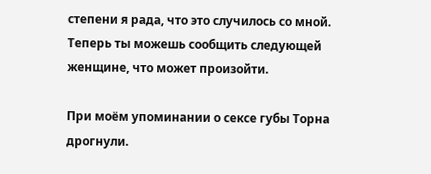степени я рада, что это случилось со мной. Теперь ты можешь сообщить следующей женщине, что может произойти.

При моём упоминании о сексе губы Торна дрогнули.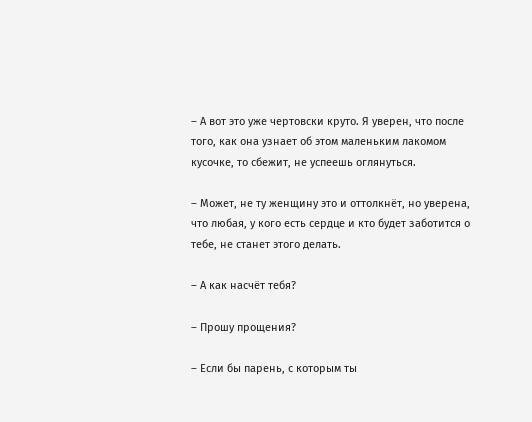– А вот это уже чертовски круто. Я уверен, что после того, как она узнает об этом маленьким лакомом кусочке, то сбежит, не успеешь оглянуться.

– Может, не ту женщину это и оттолкнёт, но уверена, что любая, у кого есть сердце и кто будет заботится о тебе, не станет этого делать.

– А как насчёт тебя?

– Прошу прощения?

– Если бы парень, с которым ты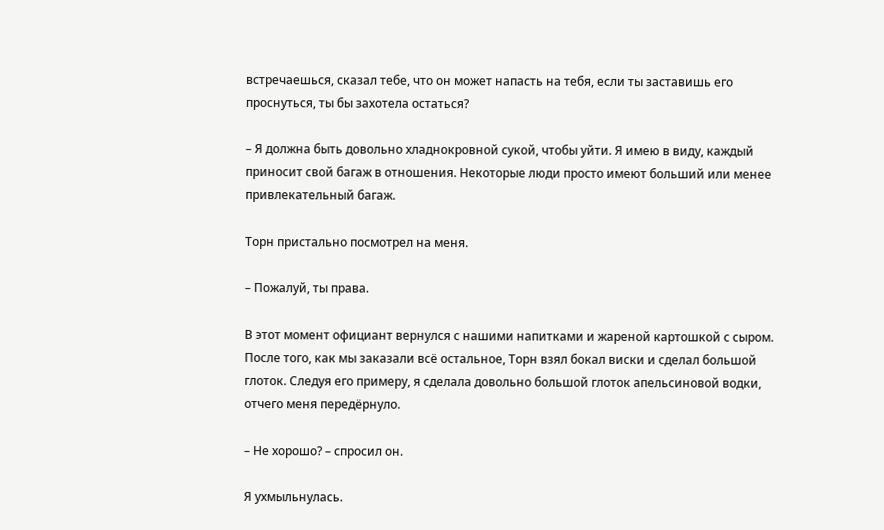встречаешься, сказал тебе, что он может напасть на тебя, если ты заставишь его проснуться, ты бы захотела остаться?

– Я должна быть довольно хладнокровной сукой, чтобы уйти. Я имею в виду, каждый приносит свой багаж в отношения. Некоторые люди просто имеют больший или менее привлекательный багаж.

Торн пристально посмотрел на меня.

– Пожалуй, ты права.

В этот момент официант вернулся с нашими напитками и жареной картошкой с сыром. После того, как мы заказали всё остальное, Торн взял бокал виски и сделал большой глоток. Следуя его примеру, я сделала довольно большой глоток апельсиновой водки, отчего меня передёрнуло.

– Не хорошо? – спросил он.

Я ухмыльнулась.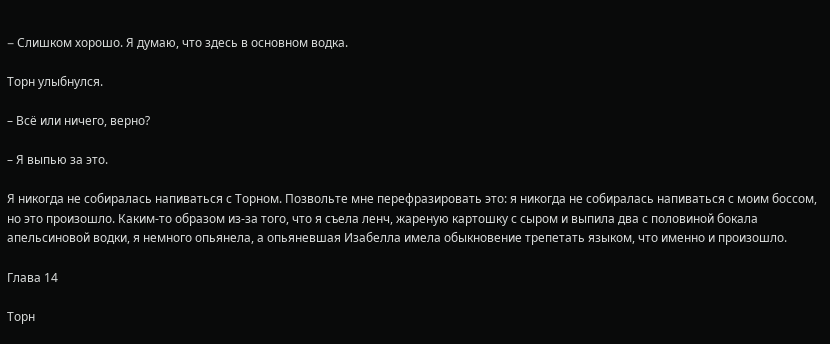– Cлишком хорошо. Я думаю, что здесь в основном водка.

Торн улыбнулся.

– Всё или ничего, верно?

– Я выпью за это.

Я никогда не собиралась напиваться с Торном. Позвольте мне перефразировать это: я никогда не собиралась напиваться с моим боссом, но это произошло. Каким-то образом из-за того, что я съела ленч, жареную картошку с сыром и выпила два с половиной бокала апельсиновой водки, я немного опьянела, а опьяневшая Изабелла имела обыкновение трепетать языком, что именно и произошло.

Глава 14

Торн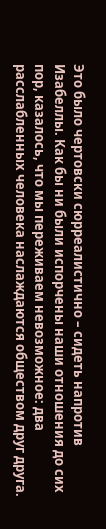Это было чертовски сюрреалистично – сидеть напротив Изабеллы. Как бы ни были испорчены наши отношения до сих пор, казалось, что мы переживаем невозможное: два расслабленных человека наслаждаются обществом друг друга.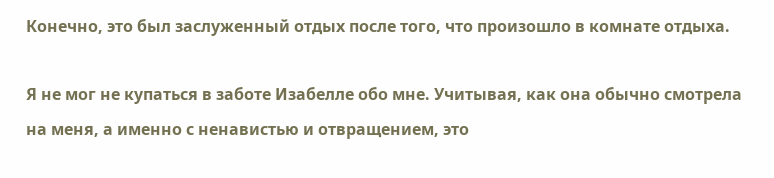Конечно, это был заслуженный отдых после того, что произошло в комнате отдыха.

Я не мог не купаться в заботе Изабелле обо мне. Учитывая, как она обычно смотрела на меня, а именно с ненавистью и отвращением, это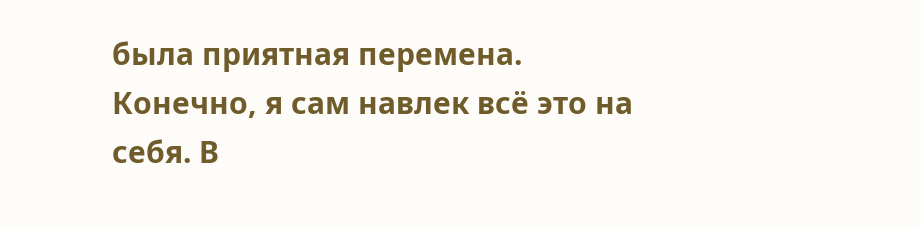была приятная перемена. Конечно, я сам навлек всё это на себя. В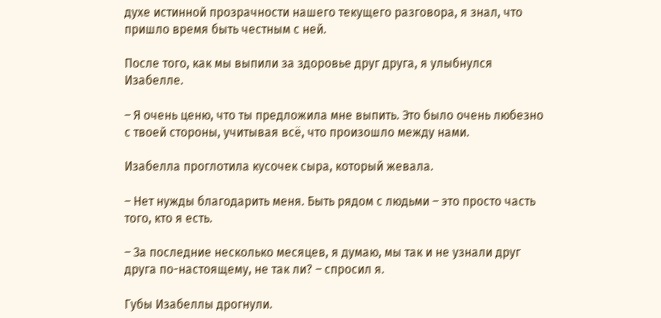духе истинной прозрачности нашего текущего разговора, я знал, что пришло время быть честным с ней.

После того, как мы выпили за здоровье друг друга, я улыбнулся Изабелле.

– Я очень ценю, что ты предложила мне выпить. Это было очень любезно с твоей стороны, учитывая всё, что произошло между нами.

Изабелла проглотила кусочек сыра, который жевала.

– Нет нужды благодарить меня. Быть рядом с людьми – это просто часть того, кто я есть.

– За последние несколько месяцев, я думаю, мы так и не узнали друг друга по-настоящему, не так ли? – спросил я.

Губы Изабеллы дрогнули.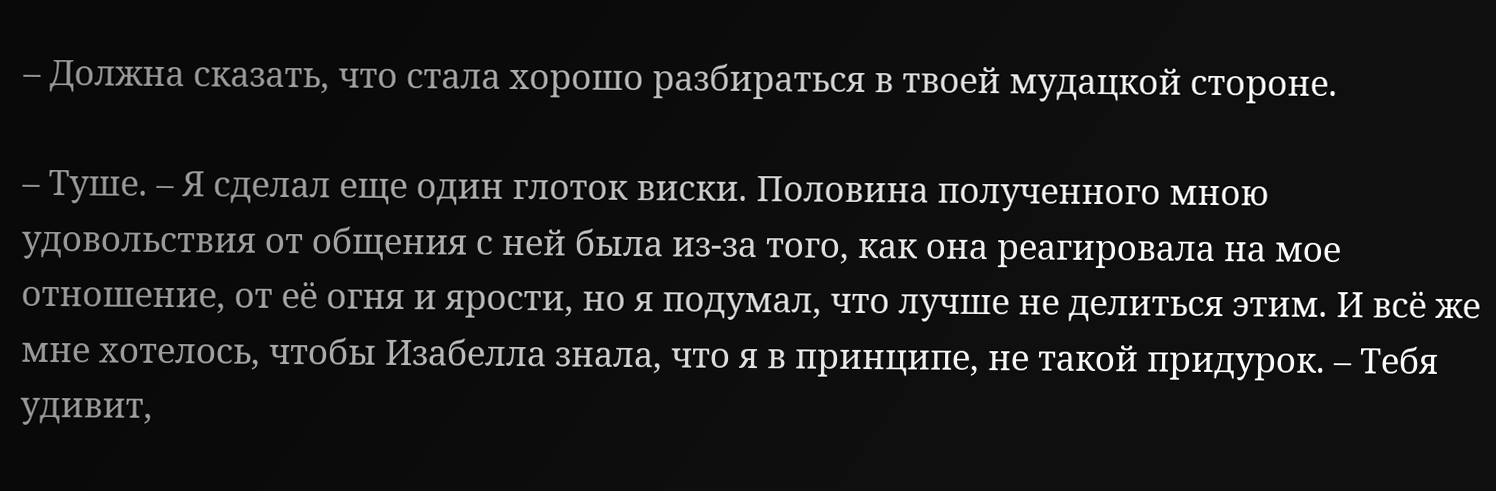– Должна сказать, что стала хорошо разбираться в твоей мудацкой стороне.

– Туше. – Я сделал еще один глоток виски. Половина полученного мною удовольствия от общения с ней была из-за того, как она реагировала на мое отношение, от её огня и ярости, но я подумал, что лучше не делиться этим. И всё же мне хотелось, чтобы Изабелла знала, что я в принципе, не такой придурок. – Тебя удивит,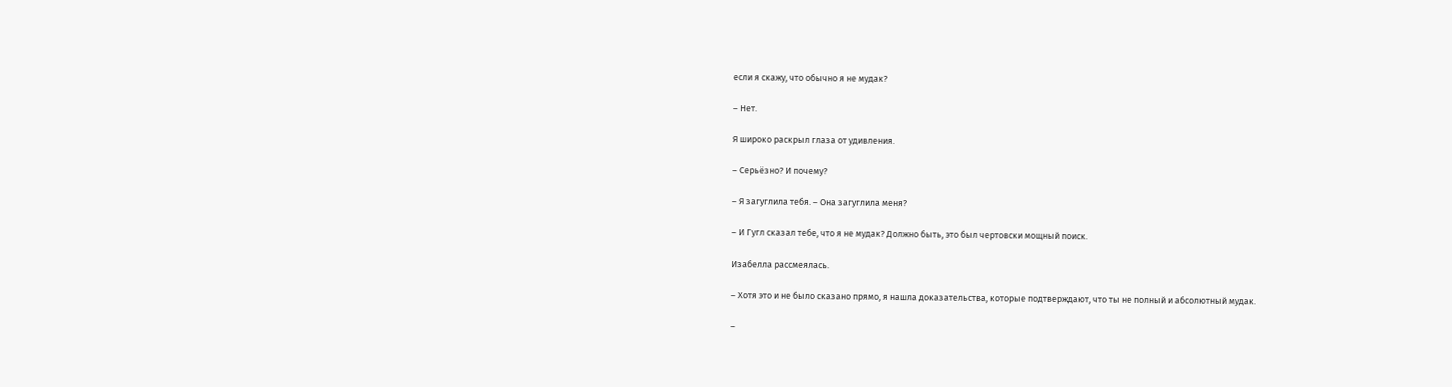если я скажу, что обычно я не мудак?

– Нет.

Я широко раскрыл глаза от удивления.

– Серьёзно? И почему?

– Я загуглила тебя. – Она загуглила меня?

– И Гугл сказал тебе, что я не мудак? Должно быть, это был чертовски мощный поиск.

Изабелла рассмеялась.

– Хотя это и не было сказано прямо, я нашла доказательства, которые подтверждают, что ты не полный и абсолютный мудак.

–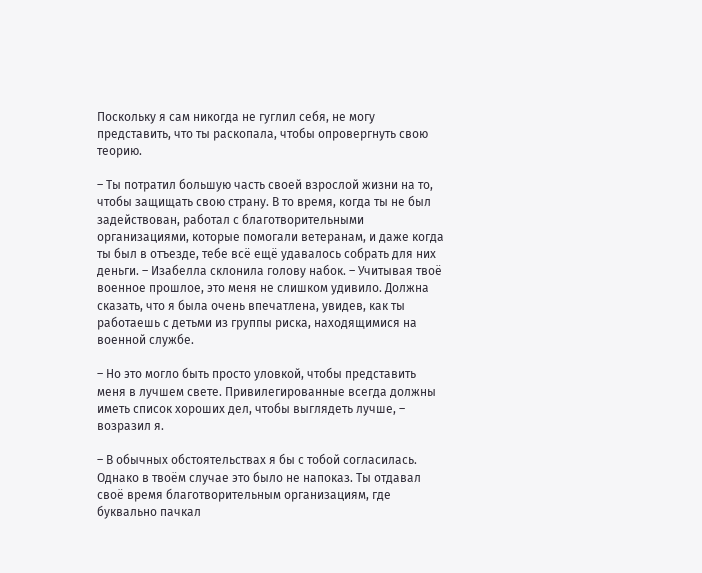Поскольку я сам никогда не гуглил себя, не могу представить, что ты раскопала, чтобы опровергнуть свою теорию.

– Ты потратил большую часть своей взрослой жизни на то, чтобы защищать свою страну. В то время, когда ты не был задействован, работал с благотворительными организациями, которые помогали ветеранам, и даже когда ты был в отъезде, тебе всё ещё удавалось собрать для них деньги. – Изабелла склонила голову набок. – Учитывая твоё военное прошлое, это меня не слишком удивило. Должна сказать, что я была очень впечатлена, увидев, как ты работаешь с детьми из группы риска, находящимися на военной службе.

– Но это могло быть просто уловкой, чтобы представить меня в лучшем свете. Привилегированные всегда должны иметь список хороших дел, чтобы выглядеть лучше, – возразил я.

– В обычных обстоятельствах я бы с тобой согласилась. Однако в твоём случае это было не напоказ. Ты отдавал своё время благотворительным организациям, где буквально пачкал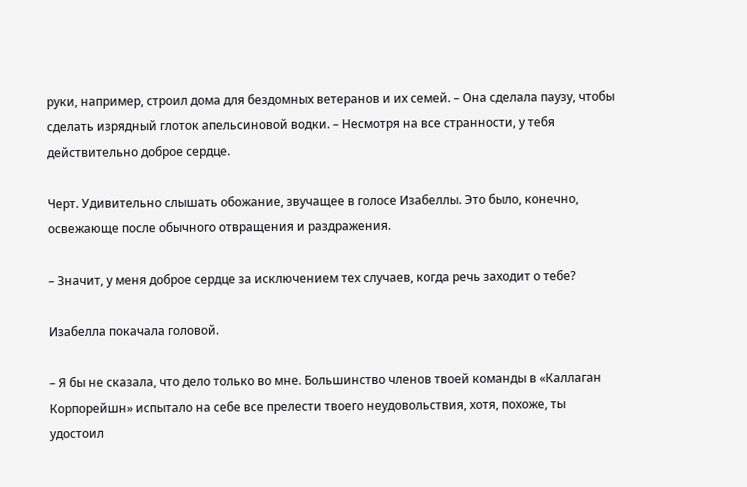руки, например, строил дома для бездомных ветеранов и их семей. – Она сделала паузу, чтобы сделать изрядный глоток апельсиновой водки. – Несмотря на все странности, у тебя действительно доброе сердце.

Черт. Удивительно слышать обожание, звучащее в голосе Изабеллы. Это было, конечно, освежающе после обычного отвращения и раздражения.

– Значит, у меня доброе сердце за исключением тех случаев, когда речь заходит о тебе?

Изабелла покачала головой.

– Я бы не сказала, что дело только во мне. Большинство членов твоей команды в «Каллаган Корпорейшн» испытало на себе все прелести твоего неудовольствия, хотя, похоже, ты удостоил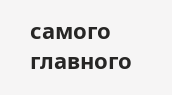самого главного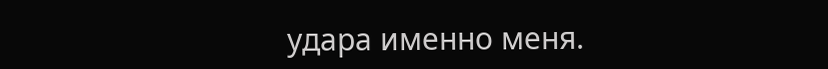удара именно меня.